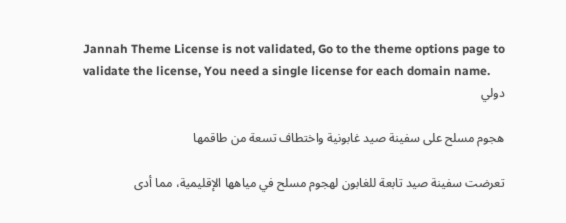Jannah Theme License is not validated, Go to the theme options page to validate the license, You need a single license for each domain name.
دولي

هجوم مسلح على سفينة صيد غابونية واختطاف تسعة من طاقمها

تعرضت سفينة صيد تابعة للغابون لهجوم مسلح في مياهها الإقليمية، مما أدى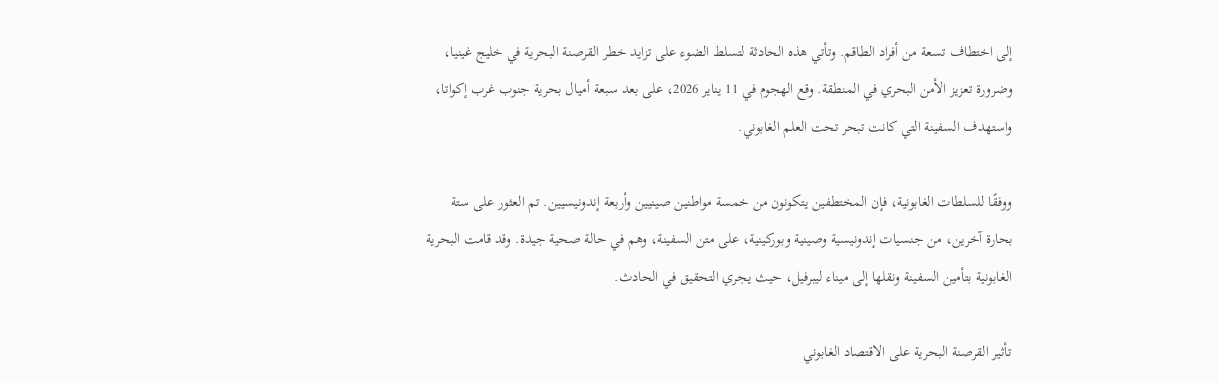إلى اختطاف تسعة من أفراد الطاقم. وتأتي هذه الحادثة لتسلط الضوء على تزايد خطر القرصنة البحرية في خليج غينيا، وضرورة تعزيز الأمن البحري في المنطقة. وقع الهجوم في 11 يناير 2026، على بعد سبعة أميال بحرية جنوب غرب إكواتا، واستهدف السفينة التي كانت تبحر تحت العلم الغابوني.

ووفقًا للسلطات الغابونية، فإن المختطفين يتكونون من خمسة مواطنين صينيين وأربعة إندونيسيين. تم العثور على ستة بحارة آخرين، من جنسيات إندونيسية وصينية وبوركينية، على متن السفينة، وهم في حالة صحية جيدة. وقد قامت البحرية الغابونية بتأمين السفينة ونقلها إلى ميناء ليبرفيل، حيث يجري التحقيق في الحادث.

تأثير القرصنة البحرية على الاقتصاد الغابوني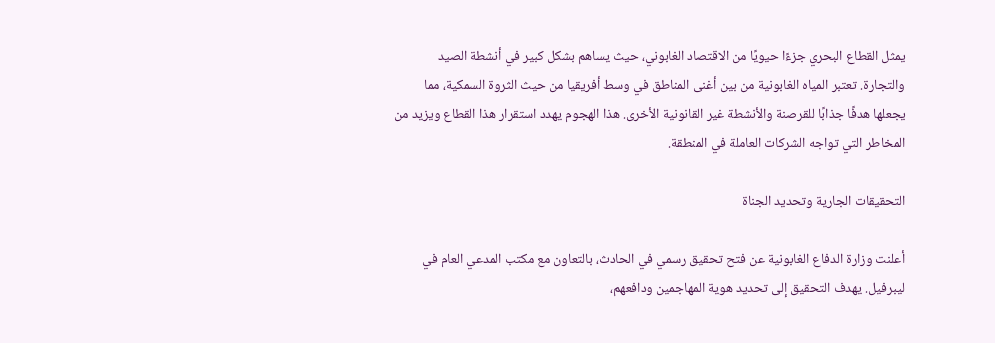يمثل القطاع البحري جزءًا حيويًا من الاقتصاد الغابوني، حيث يساهم بشكل كبير في أنشطة الصيد والتجارة. تعتبر المياه الغابونية من بين أغنى المناطق في وسط أفريقيا من حيث الثروة السمكية، مما يجعلها هدفًا جذابًا للقرصنة والأنشطة غير القانونية الأخرى. هذا الهجوم يهدد استقرار هذا القطاع ويزيد من المخاطر التي تواجه الشركات العاملة في المنطقة.

التحقيقات الجارية وتحديد الجناة

أعلنت وزارة الدفاع الغابونية عن فتح تحقيق رسمي في الحادث، بالتعاون مع مكتب المدعي العام في ليبرفيل. يهدف التحقيق إلى تحديد هوية المهاجمين ودافعهم،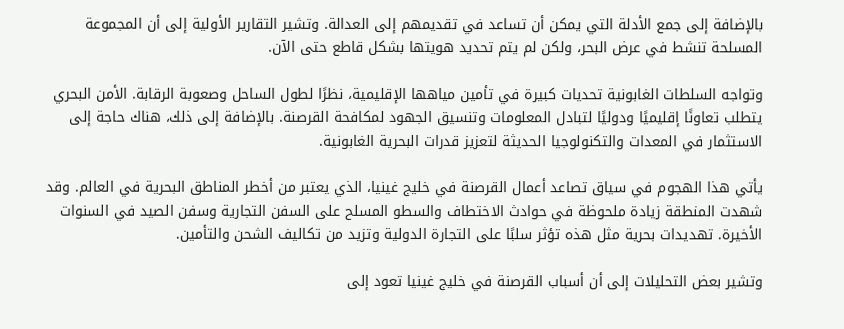بالإضافة إلى جمع الأدلة التي يمكن أن تساعد في تقديمهم إلى العدالة. وتشير التقارير الأولية إلى أن المجموعة المسلحة تنشط في عرض البحر، ولكن لم يتم تحديد هويتها بشكل قاطع حتى الآن.

وتواجه السلطات الغابونية تحديات كبيرة في تأمين مياهها الإقليمية، نظرًا لطول الساحل وصعوبة الرقابة. الأمن البحري يتطلب تعاونًا إقليميًا ودوليًا لتبادل المعلومات وتنسيق الجهود لمكافحة القرصنة. بالإضافة إلى ذلك، هناك حاجة إلى الاستثمار في المعدات والتكنولوجيا الحديثة لتعزيز قدرات البحرية الغابونية.

يأتي هذا الهجوم في سياق تصاعد أعمال القرصنة في خليج غينيا، الذي يعتبر من أخطر المناطق البحرية في العالم. وقد شهدت المنطقة زيادة ملحوظة في حوادث الاختطاف والسطو المسلح على السفن التجارية وسفن الصيد في السنوات الأخيرة. تهديدات بحرية مثل هذه تؤثر سلبًا على التجارة الدولية وتزيد من تكاليف الشحن والتأمين.

وتشير بعض التحليلات إلى أن أسباب القرصنة في خليج غينيا تعود إلى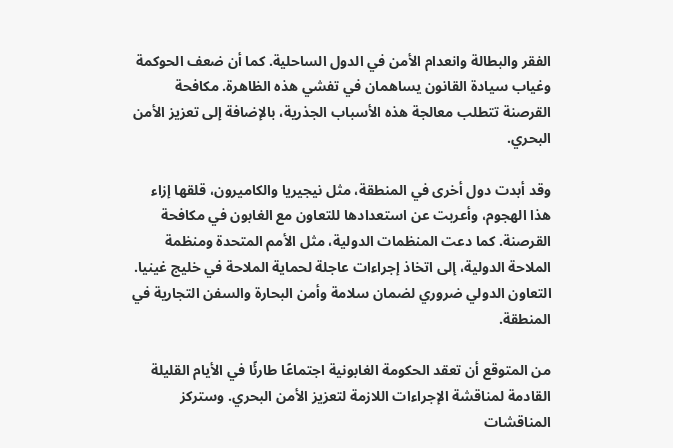الفقر والبطالة وانعدام الأمن في الدول الساحلية. كما أن ضعف الحوكمة وغياب سيادة القانون يساهمان في تفشي هذه الظاهرة. مكافحة القرصنة تتطلب معالجة هذه الأسباب الجذرية، بالإضافة إلى تعزيز الأمن البحري.

وقد أبدت دول أخرى في المنطقة، مثل نيجيريا والكاميرون، قلقها إزاء هذا الهجوم، وأعربت عن استعدادها للتعاون مع الغابون في مكافحة القرصنة. كما دعت المنظمات الدولية، مثل الأمم المتحدة ومنظمة الملاحة الدولية، إلى اتخاذ إجراءات عاجلة لحماية الملاحة في خليج غينيا. التعاون الدولي ضروري لضمان سلامة وأمن البحارة والسفن التجارية في المنطقة.

من المتوقع أن تعقد الحكومة الغابونية اجتماعًا طارئًا في الأيام القليلة القادمة لمناقشة الإجراءات اللازمة لتعزيز الأمن البحري. وستركز المناقشات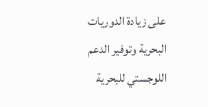على زيادة الدوريات البحرية وتوفير الدعم اللوجستي للبحرية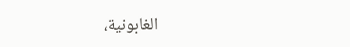الغابونية،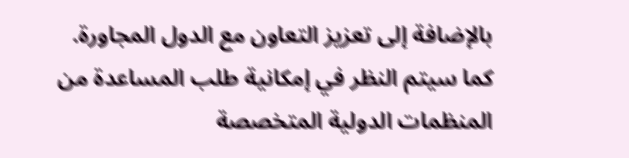بالإضافة إلى تعزيز التعاون مع الدول المجاورة. كما سيتم النظر في إمكانية طلب المساعدة من المنظمات الدولية المتخصصة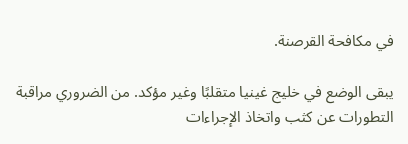في مكافحة القرصنة.

يبقى الوضع في خليج غينيا متقلبًا وغير مؤكد. من الضروري مراقبة التطورات عن كثب واتخاذ الإجراءات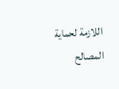اللازمة لحماية المصالح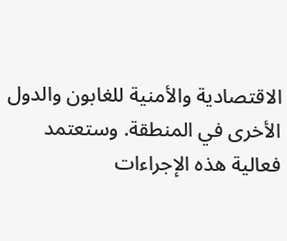الاقتصادية والأمنية للغابون والدول الأخرى في المنطقة. وستعتمد فعالية هذه الإجراءات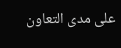على مدى التعاون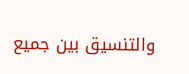والتنسيق بين جميع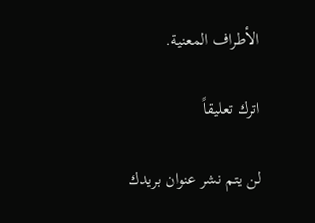الأطراف المعنية.

اترك تعليقاً

لن يتم نشر عنوان بريدك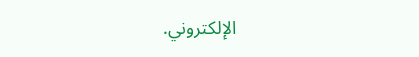الإلكتروني.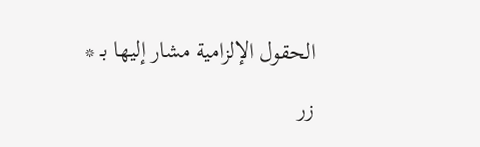الحقول الإلزامية مشار إليها بـ *

زر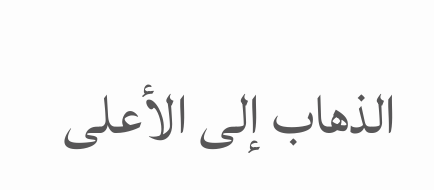الذهاب إلى الأعلى